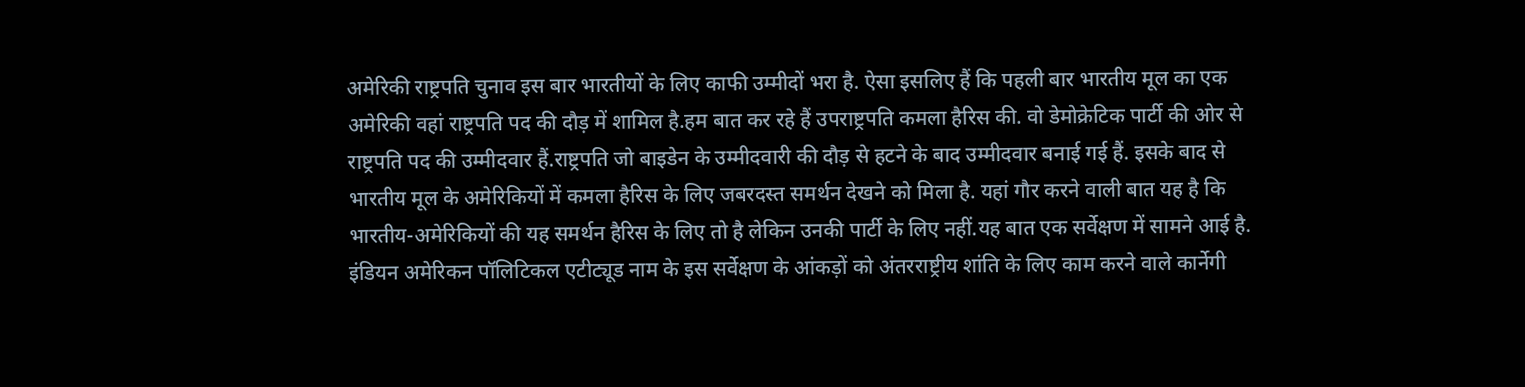अमेरिकी राष्ट्रपति चुनाव इस बार भारतीयों के लिए काफी उम्मीदों भरा है. ऐसा इसलिए हैं कि पहली बार भारतीय मूल का एक अमेरिकी वहां राष्ट्रपति पद की दौड़ में शामिल है.हम बात कर रहे हैं उपराष्ट्रपति कमला हैरिस की. वो डेमोक्रेटिक पार्टी की ओर से राष्ट्रपति पद की उम्मीदवार हैं.राष्ट्रपति जो बाइडेन के उम्मीदवारी की दौड़ से हटने के बाद उम्मीदवार बनाई गई हैं. इसके बाद से भारतीय मूल के अमेरिकियों में कमला हैरिस के लिए जबरदस्त समर्थन देखने को मिला है. यहां गौर करने वाली बात यह है कि भारतीय-अमेरिकियों की यह समर्थन हैरिस के लिए तो है लेकिन उनकी पार्टी के लिए नहीं.यह बात एक सर्वेक्षण में सामने आई है.
इंडियन अमेरिकन पॉलिटिकल एटीट्यूड नाम के इस सर्वेक्षण के आंकड़ों को अंतरराष्ट्रीय शांति के लिए काम करने वाले कार्नेगी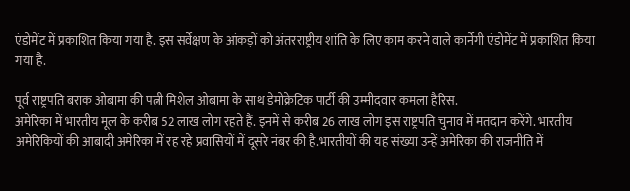एंडोमेंट में प्रकाशित किया गया है. इस सर्वेक्षण के आंकड़ों को अंतरराष्ट्रीय शांति के लिए काम करने वाले कार्नेगी एंडोमेंट में प्रकाशित किया गया है.

पूर्व राष्ट्रपति बराक ओबामा की पत्नी मिशेल ओबामा के साथ डेमोक्रेटिक पार्टी की उम्मीदवार कमला हैरिस.
अमेरिका में भारतीय मूल के करीब 52 लाख लोग रहते हैं. इनमें से करीब 26 लाख लोग इस राष्ट्रपति चुनाव में मतदान करेंगे. भारतीय अमेरिकियों की आबादी अमेरिका में रह रहे प्रवासियों में दूसरे नंबर की है.भारतीयों की यह संख्या उन्हें अमेरिका की राजनीति में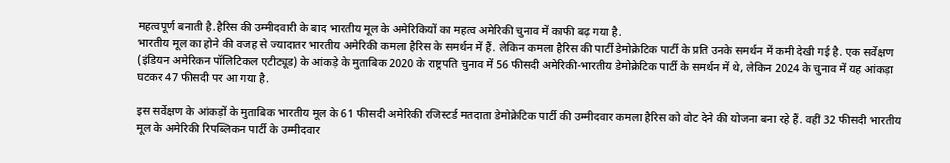महत्वपूर्ण बनाती है.हैरिस की उम्मीदवारी के बाद भारतीय मूल के अमेरिकियों का महत्व अमेरिकी चुनाव में काफी बढ़ गया है.
भारतीय मूल का होने की वजह से ज्यादातर भारतीय अमेरिकी कमला हैरिस के समर्थन में हैं. लेकिन कमला हैरिस की पार्टी डेमोक्रेटिक पार्टी के प्रति उनके समर्थन में कमी देखी गई है. एक सर्वेक्षण (इंडियन अमेरिकन पॉलिटिकल एटीट्यूड) के आंकड़े के मुताबिक 2020 के राष्ट्रपति चुनाव में 56 फीसदी अमेरिकी-भारतीय डेमोक्रेटिक पार्टी के समर्थन में थे, लेकिन 2024 के चुनाव में यह आंकड़ा घटकर 47 फीसदी पर आ गया है.

इस सर्वेक्षण के आंकड़ों के मुताबिक भारतीय मूल के 61 फीसदी अमेरिकी रजिस्टर्ड मतदाता डेमोक्रेटिक पार्टी की उम्मीदवार कमला हैरिस को वोट देने की योजना बना रहे हैं. वहीं 32 फीसदी भारतीय मूल के अमेरिकी रिपब्लिकन पार्टी के उम्मीदवार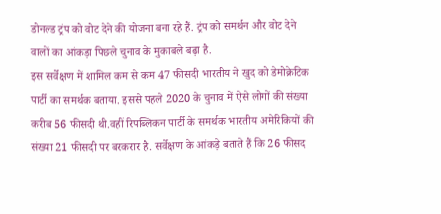डोनल्ड ट्रंप को वोट देने की योजना बना रहे हैं. ट्रंप को समर्थन और वोट देने वालों का आंकड़ा पिछले चुनाव के मुकाबले बढ़ा है.
इस सर्वेक्षण में शामिल कम से कम 47 फीसदी भारतीय ने खुद को डेमोक्रेटिक पार्टी का समर्थक बताया. इससे पहले 2020 के चुनाव में ऐसे लोगों की संख्या करीब 56 फीसदी थी.वहीं रिपब्लिकन पार्टी के समर्थक भारतीय अमेरिकियों की संख्या 21 फीसदी पर बरकरार है. सर्वेक्षण के आंकड़े बताते हैं कि 26 फीसद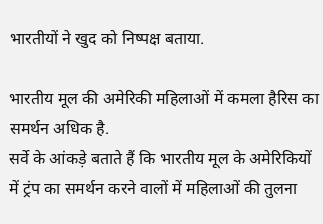भारतीयों ने खुद को निष्पक्ष बताया.

भारतीय मूल की अमेरिकी महिलाओं में कमला हैरिस का समर्थन अधिक है.
सर्वे के आंकड़े बताते हैं कि भारतीय मूल के अमेरिकियों में ट्रंप का समर्थन करने वालों में महिलाओं की तुलना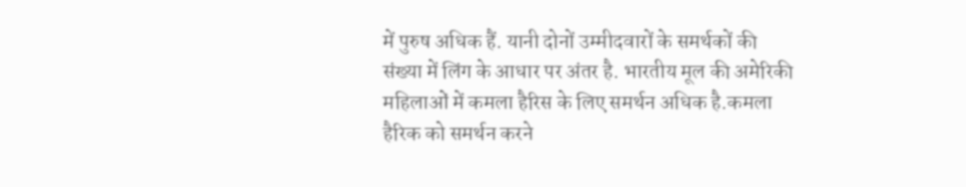में पुरुष अधिक हैं. यानी दोनों उम्मीदवारों के समर्थकों की संख्या में लिंग के आधार पर अंतर है. भारतीय मूल की अमेरिकी महिलाओं में कमला हैरिस के लिए समर्थन अधिक है.कमला हैरिक को समर्थन करने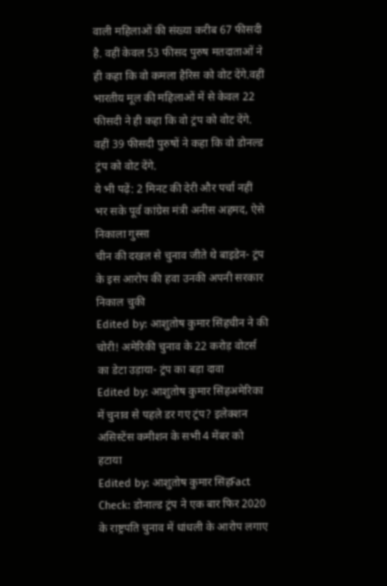वाली महिलाओं की संख्या करीब 67 फीसदी है. वहीं केवल 53 फीसद पुरुष मतदाताओं ने ही कहा कि वो कमला हैरिस को वोट देंगे.वहीं भारतीय मूल की महिलाओं में से केवल 22 फीसदी ने ही कहा कि वो ट्रंप को वोट देंगे. वहीं 39 फीसदी पुरुषों ने कहा कि वो डोनल्ड ट्रंप को वोट देंगे.
ये भी पढ़ें: 2 मिनट की देरी और पर्चा नहीं भर सके पूर्व कांग्रेस मंत्री अनीस अहमद, ऐसे निकाला गुस्सा
चीन की दखल से चुनाव जीते थे बाइडेन- ट्रंप के इस आरोप की हवा उनकी अपनी सरकार निकाल चुकी
Edited by: आशुतोष कुमार सिंहचीन ने की चोरी! अमेरिकी चुनाव के 22 करोड़ वोटर्स का डेटा उड़ाया- ट्रंप का बड़ा दावा
Edited by: आशुतोष कुमार सिंहअमेरिका में चुनाव से पहले डर गए ट्रंप? इलेक्शन असिस्टेंस कमीशन के सभी 4 मेंबर को हटाया
Edited by: आशुतोष कुमार सिंहFact Check: डोनाल्ड ट्रंप ने एक बार फिर 2020 के राष्ट्रपति चुनाव में धांधली के आरोप लगाए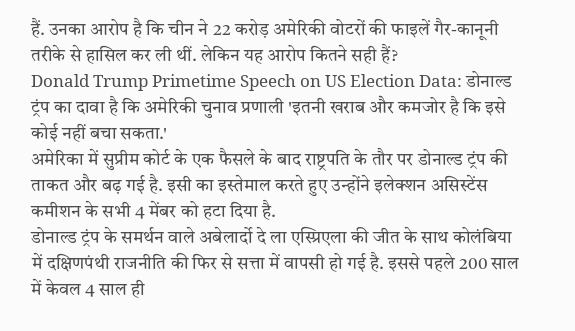हैं. उनका आरोप है कि चीन ने 22 करोड़ अमेरिकी वोटरों की फाइलें गैर-कानूनी तरीके से हासिल कर ली थीं. लेकिन यह आरोप कितने सही हैं?
Donald Trump Primetime Speech on US Election Data: डोनाल्ड ट्रंप का दावा है कि अमेरिकी चुनाव प्रणाली 'इतनी खराब और कमजोर है कि इसे कोई नहीं बचा सकता.'
अमेरिका में सुप्रीम कोर्ट के एक फैसले के बाद राष्ट्रपति के तौर पर डोनाल्ड ट्रंप की ताकत और बढ़ गई है. इसी का इस्तेमाल करते हुए उन्होंने इलेक्शन असिस्टेंस कमीशन के सभी 4 मेंबर को हटा दिया है.
डोनाल्ड ट्रंप के समर्थन वाले अबेलार्दो दे ला एस्प्रिएला की जीत के साथ कोलंबिया में दक्षिणपंथी राजनीति की फिर से सत्ता में वापसी हो गई है. इससे पहले 200 साल में केवल 4 साल ही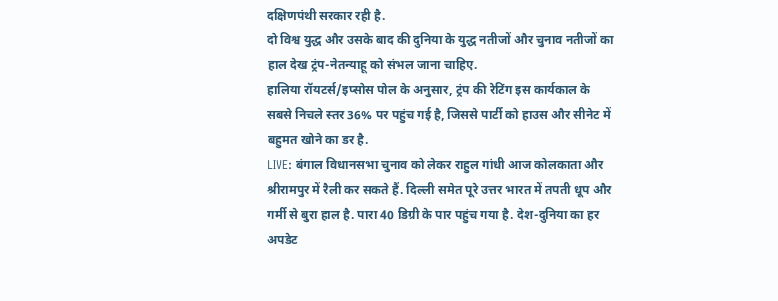दक्षिणपंथी सरकार रही है.
दो विश्व युद्ध और उसके बाद की दुनिया के युद्ध नतीजों और चुनाव नतीजों का हाल देख ट्रंप-नेतन्याहू को संभल जाना चाहिए.
हालिया रॉयटर्स/इप्सोस पोल के अनुसार, ट्रंप की रेटिंग इस कार्यकाल के सबसे निचले स्तर 36% पर पहुंच गई है, जिससे पार्टी को हाउस और सीनेट में बहुमत खोने का डर है.
LIVE: बंगाल विधानसभा चुनाव को लेकर राहुल गांधी आज कोलकाता और श्रीरामपुर में रैली कर सकते हैं. दिल्ली समेत पूरे उत्तर भारत में तपती धूप और गर्मी से बुरा हाल है. पारा 40 डिग्री के पार पहुंच गया है. देश-दुनिया का हर अपडेट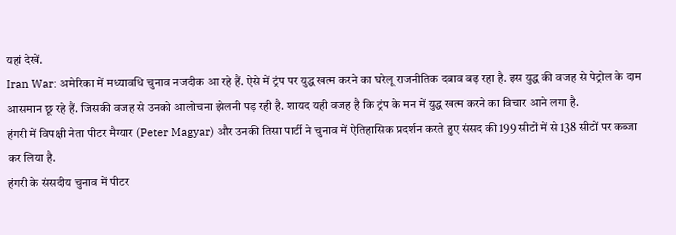यहां देखें.
Iran War: अमेरिका में मध्यावधि चुनाव नजदीक आ रहे हैं. ऐसे में ट्रंप पर युद्ध खत्म करने का घरेलू राजनीतिक दबाव बढ़ रहा है. इस युद्ध की वजह से पेट्रोल के दाम आसमान छू रहे हैं. जिसकी वजह से उनको आलोचना झेलनी पड़ रही है. शायद यही वजह है कि ट्रंप के मन में युद्ध खत्म करने का विचार आने लगा है.
हंगरी में विपक्षी नेता पीटर मैग्यार (Peter Magyar) और उनकी तिसा पार्टी ने चुनाव में ऐतिहासिक प्रदर्शन करते हुए संसद की 199 सीटों में से 138 सीटों पर कब्जा कर लिया है.
हंगरी के संसदीय चुनाव में पीटर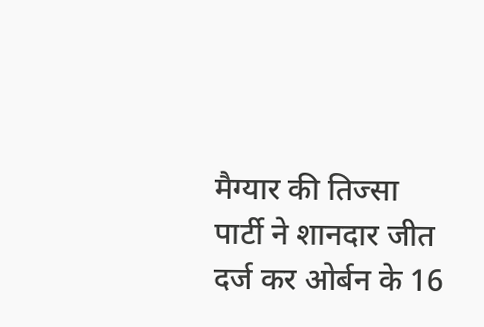मैग्यार की तिज्सा पार्टी ने शानदार जीत दर्ज कर ओर्बन के 16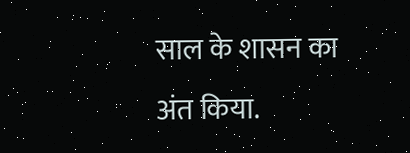साल के शासन का अंत किया.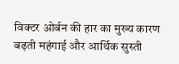विक्टर ओर्बन की हार का मुख्य कारण बढ़ती महंगाई और आर्थिक सुस्ती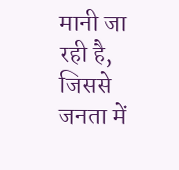मानी जा रही है, जिससे जनता में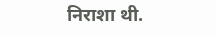निराशा थी.